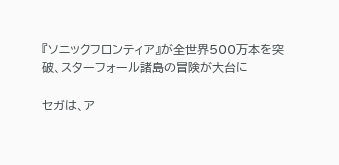『ソニックフロンティア』が全世界500万本を突破、スターフォール諸島の冒険が大台に

セガは、ア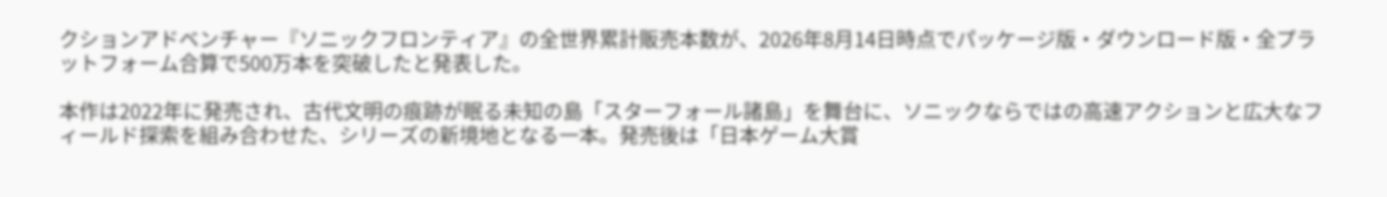クションアドベンチャー『ソニックフロンティア』の全世界累計販売本数が、2026年8月14日時点でパッケージ版・ダウンロード版・全プラットフォーム合算で500万本を突破したと発表した。

本作は2022年に発売され、古代文明の痕跡が眠る未知の島「スターフォール諸島」を舞台に、ソニックならではの高速アクションと広大なフィールド探索を組み合わせた、シリーズの新境地となる一本。発売後は「日本ゲーム大賞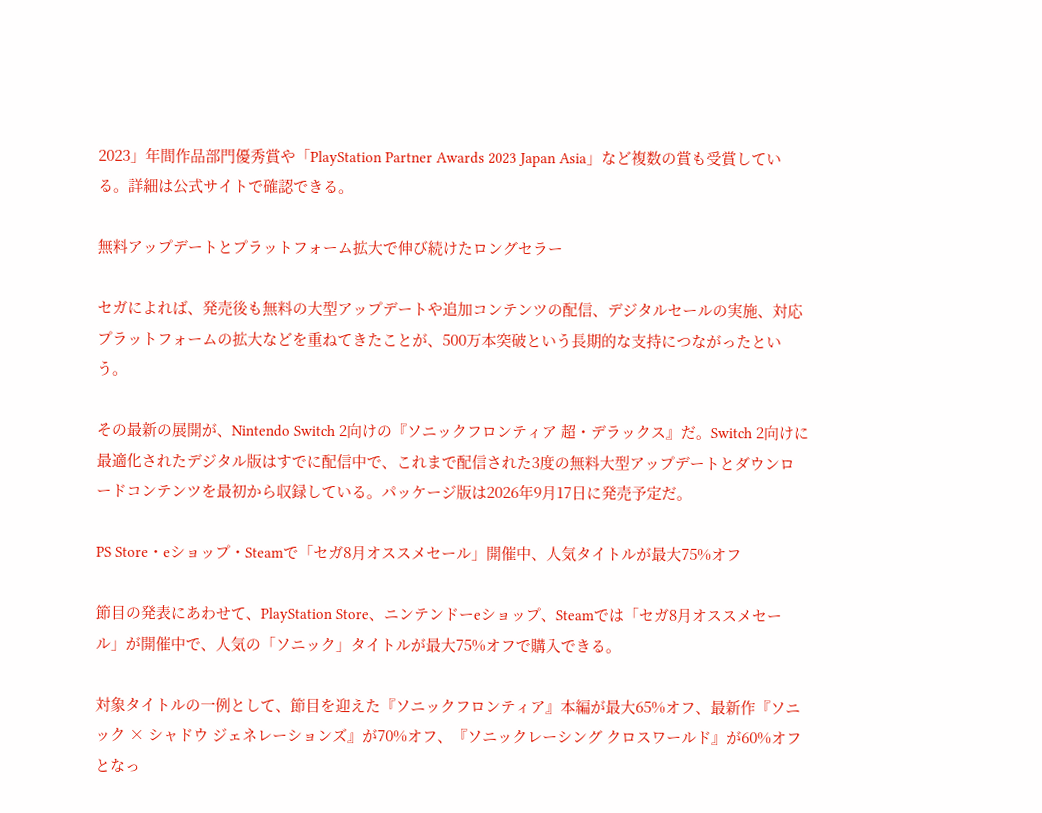2023」年間作品部門優秀賞や「PlayStation Partner Awards 2023 Japan Asia」など複数の賞も受賞している。詳細は公式サイトで確認できる。

無料アップデートとプラットフォーム拡大で伸び続けたロングセラー

セガによれば、発売後も無料の大型アップデートや追加コンテンツの配信、デジタルセールの実施、対応プラットフォームの拡大などを重ねてきたことが、500万本突破という長期的な支持につながったという。

その最新の展開が、Nintendo Switch 2向けの『ソニックフロンティア 超・デラックス』だ。Switch 2向けに最適化されたデジタル版はすでに配信中で、これまで配信された3度の無料大型アップデートとダウンロードコンテンツを最初から収録している。パッケージ版は2026年9月17日に発売予定だ。

PS Store・eショップ・Steamで「セガ8月オススメセール」開催中、人気タイトルが最大75%オフ

節目の発表にあわせて、PlayStation Store、ニンテンドーeショップ、Steamでは「セガ8月オススメセール」が開催中で、人気の「ソニック」タイトルが最大75%オフで購入できる。

対象タイトルの一例として、節目を迎えた『ソニックフロンティア』本編が最大65%オフ、最新作『ソニック × シャドウ ジェネレーションズ』が70%オフ、『ソニックレーシング クロスワールド』が60%オフとなっ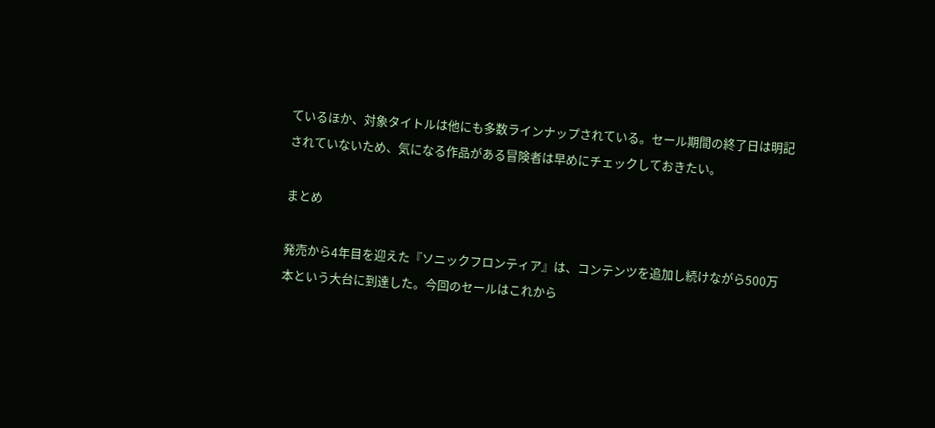ているほか、対象タイトルは他にも多数ラインナップされている。セール期間の終了日は明記されていないため、気になる作品がある冒険者は早めにチェックしておきたい。

まとめ

発売から4年目を迎えた『ソニックフロンティア』は、コンテンツを追加し続けながら500万本という大台に到達した。今回のセールはこれから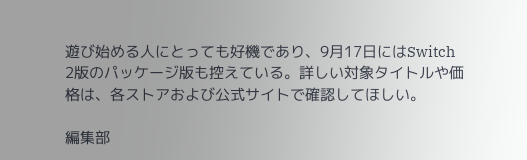遊び始める人にとっても好機であり、9月17日にはSwitch 2版のパッケージ版も控えている。詳しい対象タイトルや価格は、各ストアおよび公式サイトで確認してほしい。

編集部